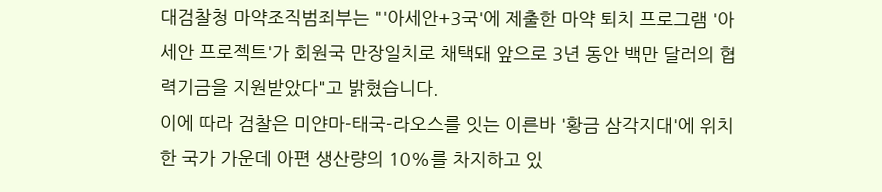대검찰청 마약조직범죄부는 "'아세안+3국'에 제출한 마약 퇴치 프로그램 '아세안 프로젝트'가 회원국 만장일치로 채택돼 앞으로 3년 동안 백만 달러의 협력기금을 지원받았다"고 밝혔습니다.
이에 따라 검찰은 미얀마-태국-라오스를 잇는 이른바 '황금 삼각지대'에 위치한 국가 가운데 아편 생산량의 10%를 차지하고 있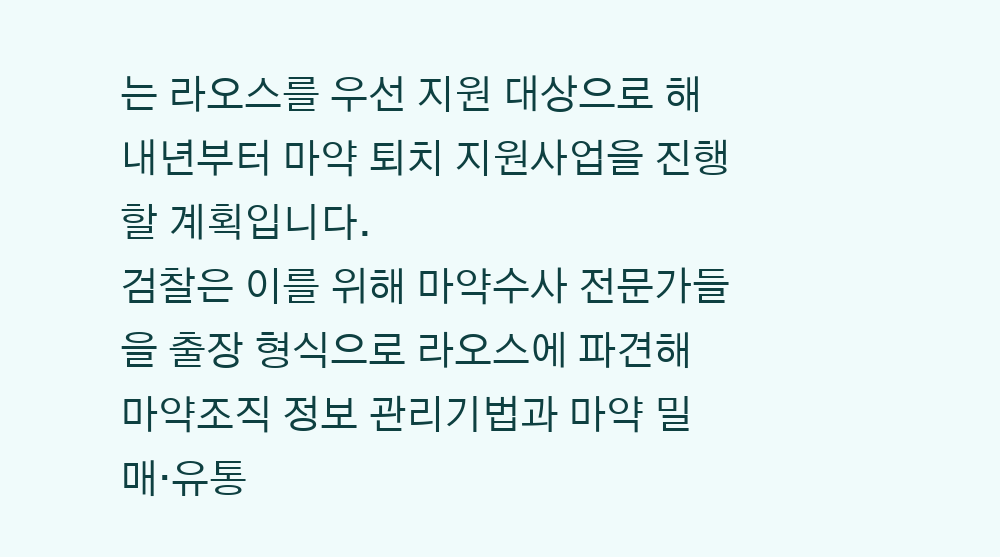는 라오스를 우선 지원 대상으로 해 내년부터 마약 퇴치 지원사업을 진행할 계획입니다.
검찰은 이를 위해 마약수사 전문가들을 출장 형식으로 라오스에 파견해 마약조직 정보 관리기법과 마약 밀매·유통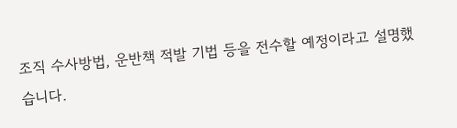조직 수사방법, 운반책 적발 기법 등을 전수할 예정이라고 설명했습니다.